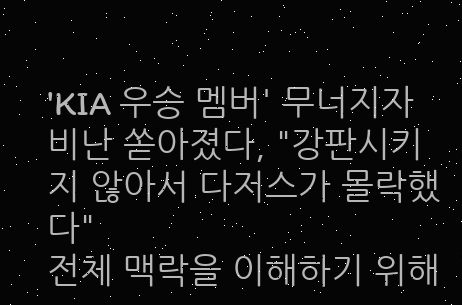'KIA 우승 멤버' 무너지자 비난 쏟아졌다, "강판시키지 않아서 다저스가 몰락했다"
전체 맥락을 이해하기 위해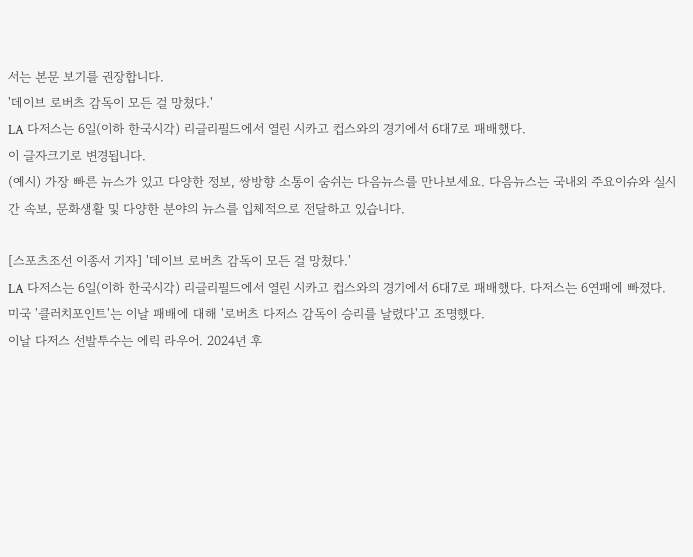서는 본문 보기를 권장합니다.
'데이브 로버츠 감독이 모든 걸 망쳤다.'
LA 다저스는 6일(이하 한국시각) 리글리필드에서 열린 시카고 컵스와의 경기에서 6대7로 패배했다.
이 글자크기로 변경됩니다.
(예시) 가장 빠른 뉴스가 있고 다양한 정보, 쌍방향 소통이 숨쉬는 다음뉴스를 만나보세요. 다음뉴스는 국내외 주요이슈와 실시간 속보, 문화생활 및 다양한 분야의 뉴스를 입체적으로 전달하고 있습니다.

[스포츠조선 이종서 기자] '데이브 로버츠 감독이 모든 걸 망쳤다.'
LA 다저스는 6일(이하 한국시각) 리글리필드에서 열린 시카고 컵스와의 경기에서 6대7로 패배했다. 다저스는 6연패에 빠졌다.
미국 '클러치포인트'는 이날 패배에 대해 '로버츠 다저스 감독이 승리를 날렸다'고 조명했다.
이날 다저스 선발투수는 에릭 라우어. 2024년 후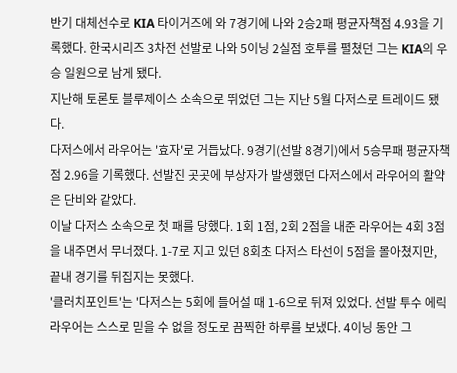반기 대체선수로 KIA 타이거즈에 와 7경기에 나와 2승2패 평균자책점 4.93을 기록했다. 한국시리즈 3차전 선발로 나와 5이닝 2실점 호투를 펼쳤던 그는 KIA의 우승 일원으로 남게 됐다.
지난해 토론토 블루제이스 소속으로 뛰었던 그는 지난 5월 다저스로 트레이드 됐다.
다저스에서 라우어는 '효자'로 거듭났다. 9경기(선발 8경기)에서 5승무패 평균자책점 2.96을 기록했다. 선발진 곳곳에 부상자가 발생했던 다저스에서 라우어의 활약은 단비와 같았다.
이날 다저스 소속으로 첫 패를 당했다. 1회 1점, 2회 2점을 내준 라우어는 4회 3점을 내주면서 무너졌다. 1-7로 지고 있던 8회초 다저스 타선이 5점을 몰아쳤지만, 끝내 경기를 뒤집지는 못했다.
'클러치포인트'는 '다저스는 5회에 들어설 때 1-6으로 뒤져 있었다. 선발 투수 에릭 라우어는 스스로 믿을 수 없을 정도로 끔찍한 하루를 보냈다. 4이닝 동안 그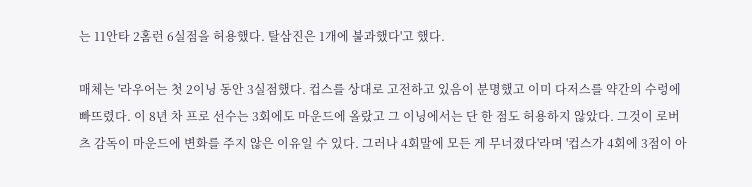는 11안타 2홈런 6실점을 허용했다. 탈삼진은 1개에 불과했다'고 했다.

매체는 '라우어는 첫 2이닝 동안 3실점했다. 컵스를 상대로 고전하고 있음이 분명했고 이미 다저스를 약간의 수렁에 빠뜨렸다. 이 8년 차 프로 선수는 3회에도 마운드에 올랐고 그 이닝에서는 단 한 점도 허용하지 않았다. 그것이 로버츠 감독이 마운드에 변화를 주지 않은 이유일 수 있다. 그러나 4회말에 모든 게 무너졌다'라며 '컵스가 4회에 3점이 아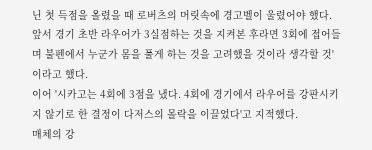닌 첫 득점을 올렸을 때 로버츠의 머릿속에 경고벨이 울렸어야 했다. 앞서 경기 초반 라우어가 3실점하는 것을 지켜본 후라면 3회에 접어들며 불펜에서 누군가 몸을 풀게 하는 것을 고려했을 것이라 생각할 것'이라고 했다.
이어 '시카고는 4회에 3점을 냈다. 4회에 경기에서 라우어를 강판시키지 않기로 한 결정이 다저스의 몰락을 이끌었다'고 지적했다.
매체의 강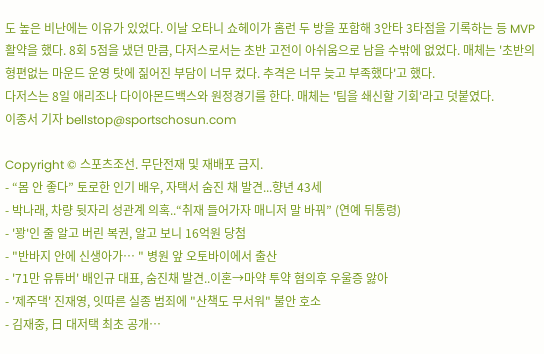도 높은 비난에는 이유가 있었다. 이날 오타니 쇼헤이가 홈런 두 방을 포함해 3안타 3타점을 기록하는 등 MVP 활약을 했다. 8회 5점을 냈던 만큼, 다저스로서는 초반 고전이 아쉬움으로 남을 수밖에 없었다. 매체는 '초반의 형편없는 마운드 운영 탓에 짊어진 부담이 너무 컸다. 추격은 너무 늦고 부족했다'고 했다.
다저스는 8일 애리조나 다이아몬드백스와 원정경기를 한다. 매체는 '팀을 쇄신할 기회'라고 덧붙였다.
이종서 기자 bellstop@sportschosun.com

Copyright © 스포츠조선. 무단전재 및 재배포 금지.
- “몸 안 좋다” 토로한 인기 배우, 자택서 숨진 채 발견...향년 43세
- 박나래, 차량 뒷자리 성관계 의혹..“취재 들어가자 매니저 말 바꿔” (연예 뒤통령)
- '꽝'인 줄 알고 버린 복권, 알고 보니 16억원 당첨
- "반바지 안에 신생아가… " 병원 앞 오토바이에서 출산
- '71만 유튜버' 배인규 대표, 숨진채 발견..이혼→마약 투약 혐의후 우울증 앓아
- '제주댁' 진재영, 잇따른 실종 범죄에 "산책도 무서워" 불안 호소
- 김재중, 日 대저택 최초 공개…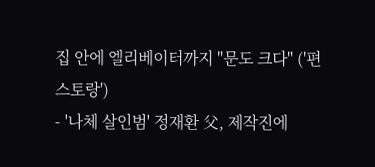집 안에 엘리베이터까지 "문도 크다" ('편스토랑')
- '나체 살인범' 정재환 父, 제작진에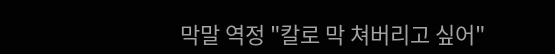막말 역정 "칼로 막 쳐버리고 싶어"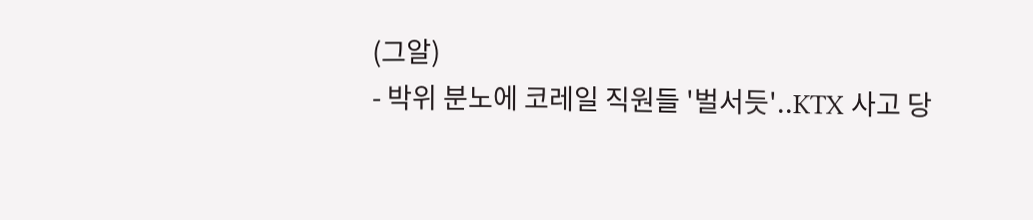(그알)
- 박위 분노에 코레일 직원들 '벌서듯'..KTX 사고 당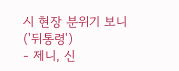시 현장 분위기 보니 ('뒤통령')
- 제니, 신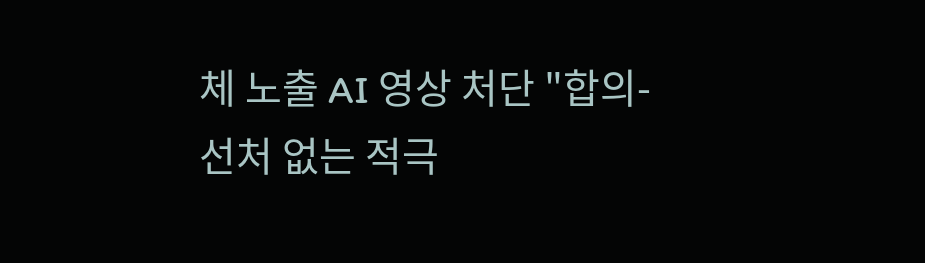체 노출 AI 영상 처단 "합의-선처 없는 적극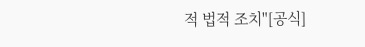적 법적 조치"[공식]